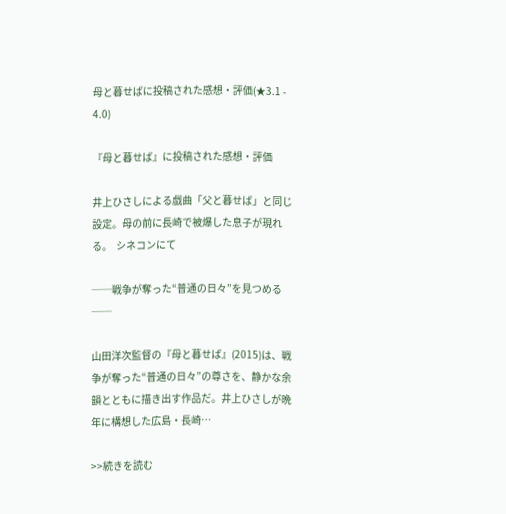母と暮せばに投稿された感想・評価(★3.1 - 4.0)

『母と暮せば』に投稿された感想・評価

井上ひさしによる戯曲「父と暮せば」と同じ設定。母の前に長崎で被爆した息子が現れる。  シネコンにて

──戦争が奪った“普通の日々”を見つめる──

山田洋次監督の『母と暮せば』(2015)は、戦争が奪った“普通の日々”の尊さを、静かな余韻とともに描き出す作品だ。井上ひさしが晩年に構想した広島・長崎…

>>続きを読む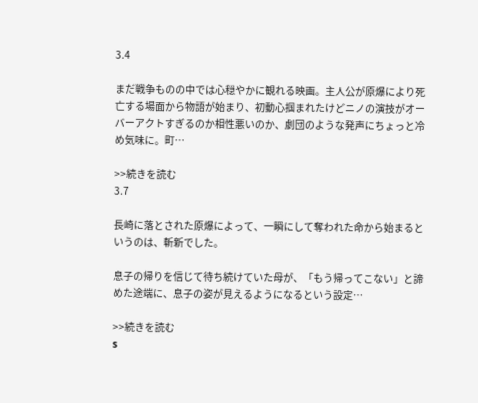3.4

まだ戦争ものの中では心穏やかに観れる映画。主人公が原爆により死亡する場面から物語が始まり、初動心掴まれたけどニノの演技がオーバーアクトすぎるのか相性悪いのか、劇団のような発声にちょっと冷め気味に。町…

>>続きを読む
3.7

長崎に落とされた原爆によって、一瞬にして奪われた命から始まるというのは、斬新でした。

息子の帰りを信じて待ち続けていた母が、「もう帰ってこない」と諦めた途端に、息子の姿が見えるようになるという設定…

>>続きを読む
s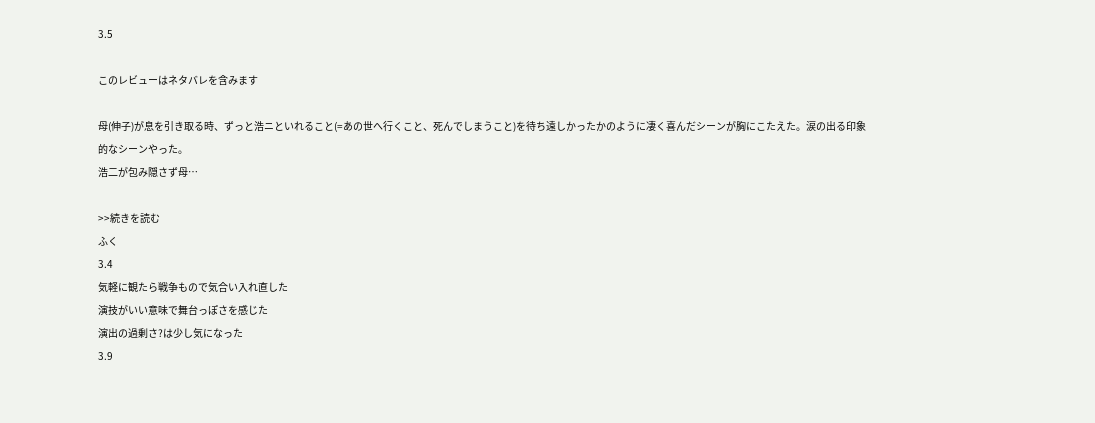3.5

このレビューはネタバレを含みます

母(伸子)が息を引き取る時、ずっと浩ニといれること(=あの世へ行くこと、死んでしまうこと)を待ち遠しかったかのように凄く喜んだシーンが胸にこたえた。涙の出る印象的なシーンやった。
浩二が包み隠さず母…

>>続きを読む
ふく
3.4
気軽に観たら戦争もので気合い入れ直した
演技がいい意味で舞台っぽさを感じた
演出の過剰さ?は少し気になった
3.9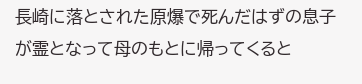長崎に落とされた原爆で死んだはずの息子が霊となって母のもとに帰ってくると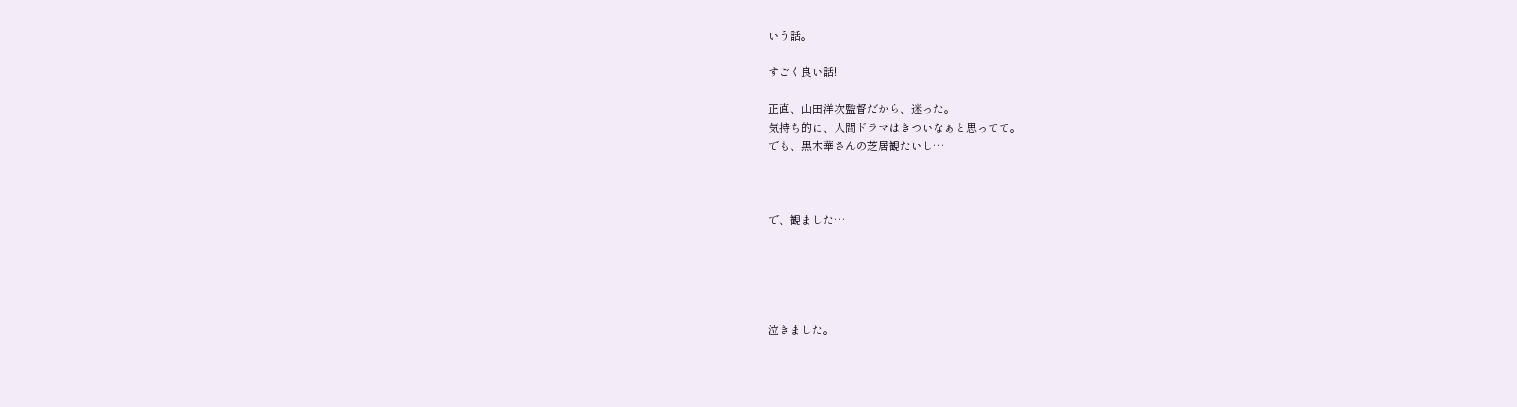いう話。

すごく良い話!

正直、山田洋次監督だから、迷った。
気持ち的に、人間ドラマはきついなぁと思ってて。
でも、黒木華さんの芝居観たいし…



で、観ました…





泣きました。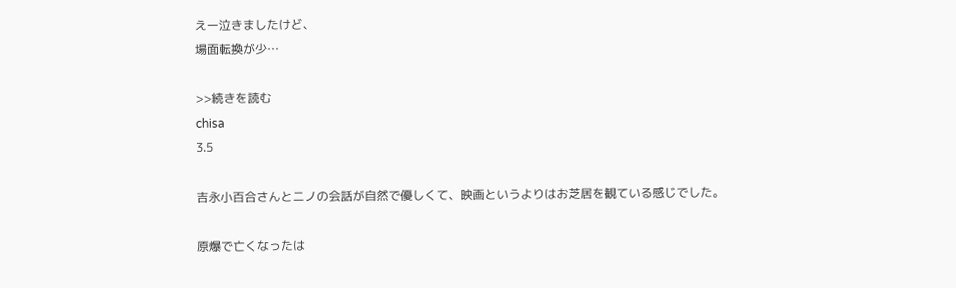えー泣きましたけど、
場面転換が少…

>>続きを読む
chisa
3.5

吉永小百合さんとニノの会話が自然で優しくて、映画というよりはお芝居を観ている感じでした。

原爆で亡くなったは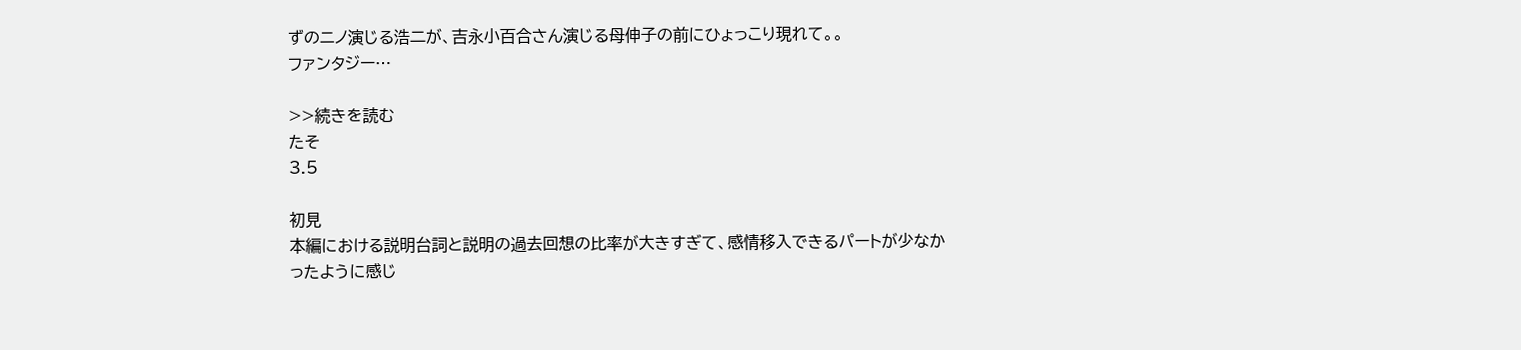ずのニノ演じる浩二が、吉永小百合さん演じる母伸子の前にひょっこり現れて。。
ファンタジー…

>>続きを読む
たそ
3.5

初見
本編における説明台詞と説明の過去回想の比率が大きすぎて、感情移入できるパートが少なかったように感じ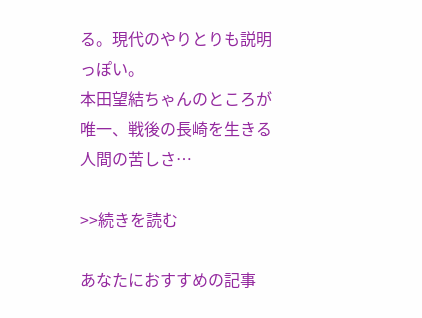る。現代のやりとりも説明っぽい。
本田望結ちゃんのところが唯一、戦後の長崎を生きる人間の苦しさ…

>>続きを読む

あなたにおすすめの記事